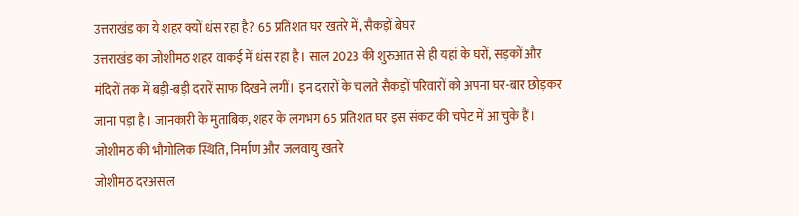उत्तराखंड का ये शहर क्यों धंस रहा है? 65 प्रतिशत घर खतरे में, सैकड़ों बेघर
उत्तराखंड का जोशीमठ शहर वाकई में धंस रहा है। साल 2023 की शुरुआत से ही यहां के घरों, सड़कों और मंदिरों तक में बड़ी-बड़ी दरारें साफ दिखने लगीं। इन दरारों के चलते सैकड़ों परिवारों को अपना घर-बार छोड़कर जाना पड़ा है। जानकारी के मुताबिक, शहर के लगभग 65 प्रतिशत घर इस संकट की चपेट में आ चुके हैं।
जोशीमठ की भौगोलिक स्थिति, निर्माण और जलवायु खतरे
जोशीमठ दरअसल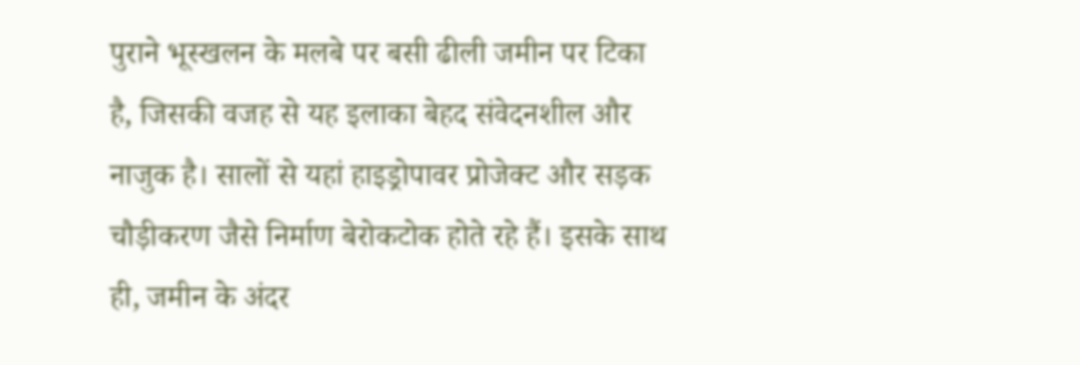पुराने भूस्खलन के मलबे पर बसी ढीली जमीन पर टिका है, जिसकी वजह से यह इलाका बेहद संवेदनशील और नाजुक है। सालों से यहां हाइड्रोपावर प्रोजेक्ट और सड़क चौड़ीकरण जैसे निर्माण बेरोकटोक होते रहे हैं। इसके साथ ही, जमीन के अंदर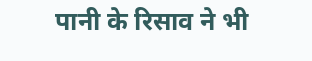पानी के रिसाव ने भी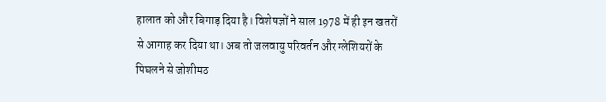हालात को और बिगाड़ दिया है। विशेषज्ञों ने साल 1978 में ही इन खतरों से आगाह कर दिया था। अब तो जलवायु परिवर्तन और ग्लेशियरों के पिघलने से जोशीमठ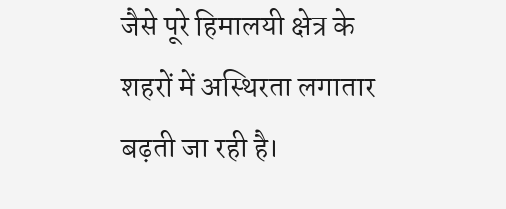जैसे पूरे हिमालयी क्षेत्र के शहरों में अस्थिरता लगातार बढ़ती जा रही है।